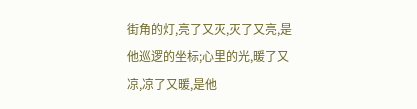街角的灯,亮了又灭,灭了又亮,是他巡逻的坐标;心里的光,暖了又凉,凉了又暖,是他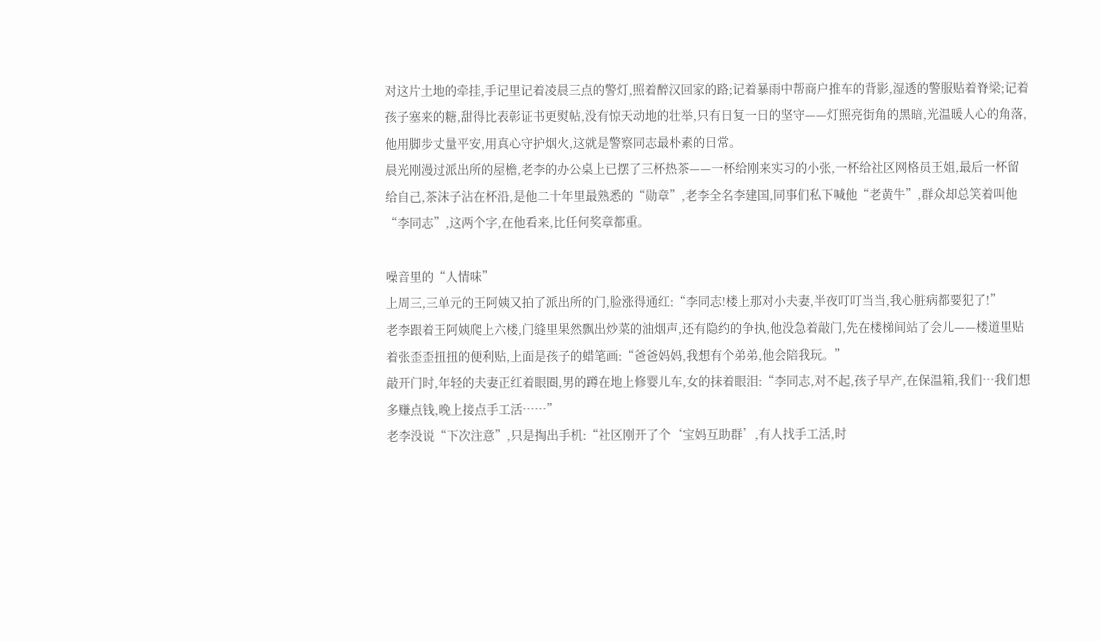对这片土地的牵挂,手记里记着凌晨三点的警灯,照着醉汉回家的路;记着暴雨中帮商户推车的背影,湿透的警服贴着脊梁;记着孩子塞来的糖,甜得比表彰证书更熨帖,没有惊天动地的壮举,只有日复一日的坚守——灯照亮街角的黑暗,光温暖人心的角落,他用脚步丈量平安,用真心守护烟火,这就是警察同志最朴素的日常。
晨光刚漫过派出所的屋檐,老李的办公桌上已摆了三杯热茶——一杯给刚来实习的小张,一杯给社区网格员王姐,最后一杯留给自己,茶沫子沾在杯沿,是他二十年里最熟悉的“勋章”,老李全名李建国,同事们私下喊他“老黄牛”,群众却总笑着叫他“李同志”,这两个字,在他看来,比任何奖章都重。

噪音里的“人情味”
上周三,三单元的王阿姨又拍了派出所的门,脸涨得通红:“李同志!楼上那对小夫妻,半夜叮叮当当,我心脏病都要犯了!”
老李跟着王阿姨爬上六楼,门缝里果然飘出炒菜的油烟声,还有隐约的争执,他没急着敲门,先在楼梯间站了会儿——楼道里贴着张歪歪扭扭的便利贴,上面是孩子的蜡笔画:“爸爸妈妈,我想有个弟弟,他会陪我玩。”
敲开门时,年轻的夫妻正红着眼圈,男的蹲在地上修婴儿车,女的抹着眼泪:“李同志,对不起,孩子早产,在保温箱,我们…我们想多赚点钱,晚上接点手工活……”
老李没说“下次注意”,只是掏出手机:“社区刚开了个‘宝妈互助群’,有人找手工活,时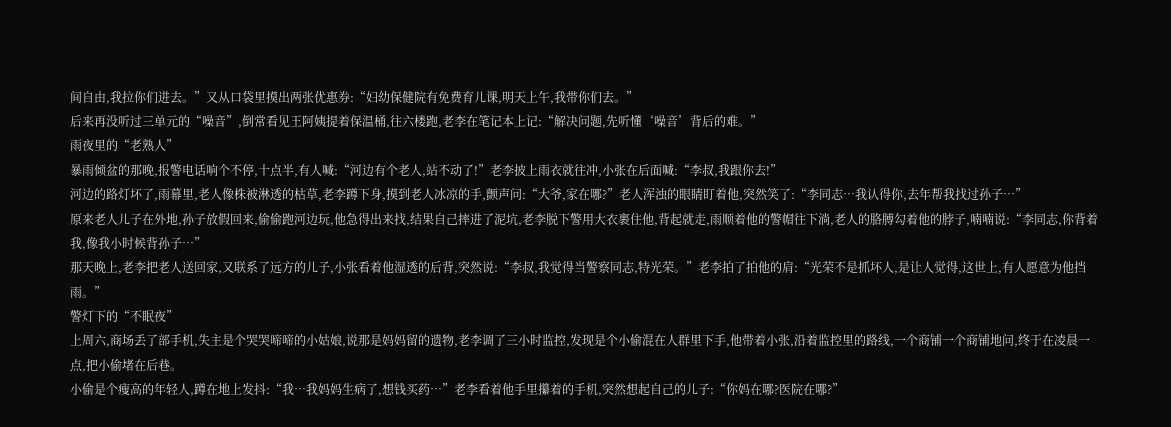间自由,我拉你们进去。”又从口袋里摸出两张优惠券:“妇幼保健院有免费育儿课,明天上午,我带你们去。”
后来再没听过三单元的“噪音”,倒常看见王阿姨提着保温桶,往六楼跑,老李在笔记本上记:“解决问题,先听懂‘噪音’背后的难。”
雨夜里的“老熟人”
暴雨倾盆的那晚,报警电话响个不停,十点半,有人喊:“河边有个老人,站不动了!”老李披上雨衣就往冲,小张在后面喊:“李叔,我跟你去!”
河边的路灯坏了,雨幕里,老人像株被淋透的枯草,老李蹲下身,摸到老人冰凉的手,颤声问:“大爷,家在哪?”老人浑浊的眼睛盯着他,突然笑了:“李同志…我认得你,去年帮我找过孙子…”
原来老人儿子在外地,孙子放假回来,偷偷跑河边玩,他急得出来找,结果自己摔进了泥坑,老李脱下警用大衣裹住他,背起就走,雨顺着他的警帽往下淌,老人的胳膊勾着他的脖子,喃喃说:“李同志,你背着我,像我小时候背孙子…”
那天晚上,老李把老人送回家,又联系了远方的儿子,小张看着他湿透的后背,突然说:“李叔,我觉得当警察同志,特光荣。”老李拍了拍他的肩:“光荣不是抓坏人,是让人觉得,这世上,有人愿意为他挡雨。”
警灯下的“不眠夜”
上周六,商场丢了部手机,失主是个哭哭啼啼的小姑娘,说那是妈妈留的遗物,老李调了三小时监控,发现是个小偷混在人群里下手,他带着小张,沿着监控里的路线,一个商铺一个商铺地问,终于在凌晨一点,把小偷堵在后巷。
小偷是个瘦高的年轻人,蹲在地上发抖:“我…我妈妈生病了,想钱买药…”老李看着他手里攥着的手机,突然想起自己的儿子:“你妈在哪?医院在哪?”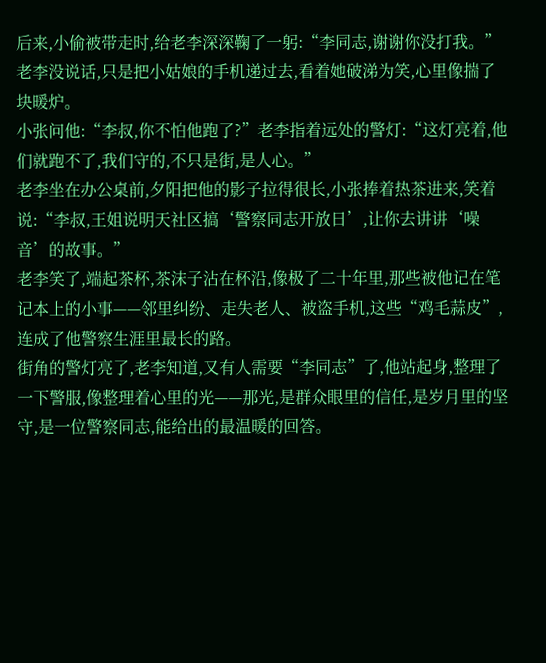后来,小偷被带走时,给老李深深鞠了一躬:“李同志,谢谢你没打我。”老李没说话,只是把小姑娘的手机递过去,看着她破涕为笑,心里像揣了块暖炉。
小张问他:“李叔,你不怕他跑了?”老李指着远处的警灯:“这灯亮着,他们就跑不了,我们守的,不只是街,是人心。”
老李坐在办公桌前,夕阳把他的影子拉得很长,小张捧着热茶进来,笑着说:“李叔,王姐说明天社区搞‘警察同志开放日’,让你去讲讲‘噪音’的故事。”
老李笑了,端起茶杯,茶沫子沾在杯沿,像极了二十年里,那些被他记在笔记本上的小事——邻里纠纷、走失老人、被盗手机,这些“鸡毛蒜皮”,连成了他警察生涯里最长的路。
街角的警灯亮了,老李知道,又有人需要“李同志”了,他站起身,整理了一下警服,像整理着心里的光——那光,是群众眼里的信任,是岁月里的坚守,是一位警察同志,能给出的最温暖的回答。